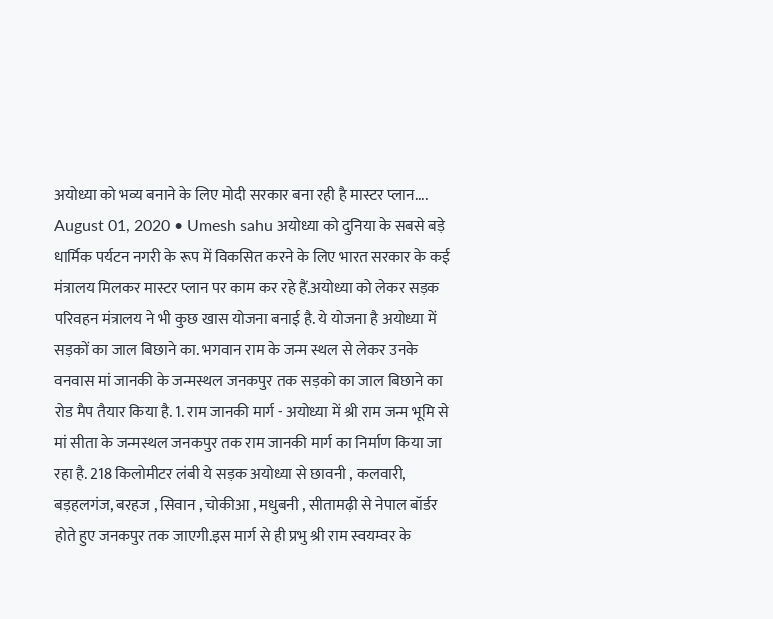अयोध्या को भव्य बनाने के लिए मोदी सरकार बना रही है मास्टर प्लान.... August 01, 2020 • Umesh sahu अयोध्या को दुनिया के सबसे बड़े धार्मिक पर्यटन नगरी के रूप में विकसित करने के लिए भारत सरकार के कई मंत्रालय मिलकर मास्टर प्लान पर काम कर रहे हैं.अयोध्या को लेकर सड़क परिवहन मंत्रालय ने भी कुछ खास योजना बनाई है. ये योजना है अयोध्या में सड़कों का जाल बिछाने का. भगवान राम के जन्म स्थल से लेकर उनके वनवास मां जानकी के जन्मस्थल जनकपुर तक सड़को का जाल बिछाने का रोड मैप तैयार किया है. 1. राम जानकी मार्ग - अयोध्या में श्री राम जन्म भूमि से मां सीता के जन्मस्थल जनकपुर तक राम जानकी मार्ग का निर्माण किया जा रहा है. 218 किलोमीटर लंबी ये सड़क अयोध्या से छावनी , कलवारी, बड़हलगंज, बरहज , सिवान , चोकीआ , मधुबनी , सीतामढ़ी से नेपाल बॉर्डर होते हुए जनकपुर तक जाएगी.इस मार्ग से ही प्रभु श्री राम स्वयम्वर के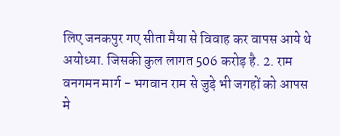लिए जनकपुर गए सीता मैया से विवाह कर वापस आये थे अयोध्या. जिसकी कुल लागत 506 करोड़ है. 2. राम वनगमन मार्ग - भगवान राम से जुड़े भी जगहों को आपस मे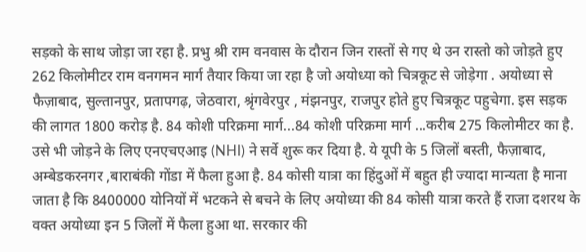सड़को के साथ जोड़ा जा रहा है. प्रभु श्री राम वनवास के दौरान जिन रास्तों से गए थे उन रास्तो को जोड़ते हुए 262 किलोमीटर राम वनगमन मार्ग तैयार किया जा रहा है जो अयोध्या को चित्रकूट से जोड़ेगा . अयोध्या से फैज़ाबाद, सुल्तानपुर, प्रतापगढ़, जेठवारा, श्रृंगवेरपुर , मंझनपुर, राजपुर होते हुए चित्रकूट पहुचेगा. इस सड़क की लागत 1800 करोड़ है. 84 कोशी परिक्रमा मार्ग...84 कोशी परिक्रमा मार्ग ...करीब 275 किलोमीटर का है. उसे भी जोड़ने के लिए एनएचएआइ (NHI) ने सर्वे शुरू कर दिया है. ये यूपी के 5 जिलों बस्ती, फैज़ाबाद, अम्बेडकरनगर ,बाराबंकी गोंडा में फैला हुआ है. 84 कोसी यात्रा का हिंदुओं में बहुत ही ज्यादा मान्यता है माना जाता है कि 8400000 योनियों में भटकने से बचने के लिए अयोध्या की 84 कोसी यात्रा करते हैं राजा दशरथ के वक्त अयोध्या इन 5 जिलों में फैला हुआ था. सरकार की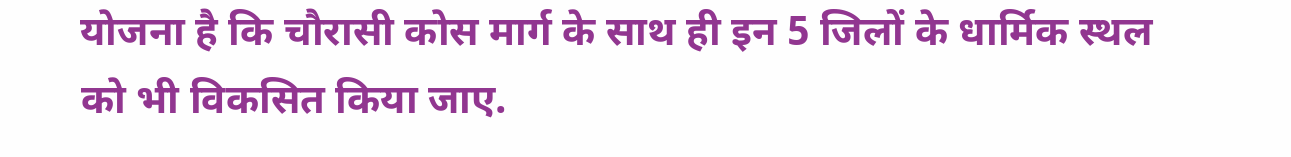योजना है कि चौरासी कोस मार्ग के साथ ही इन 5 जिलों के धार्मिक स्थल को भी विकसित किया जाए.